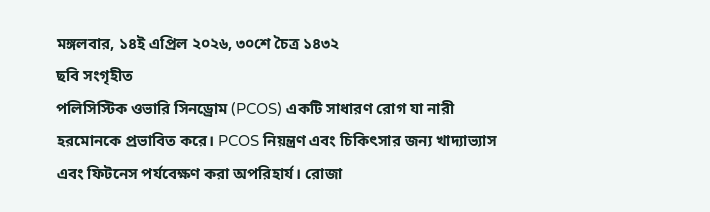মঙ্গলবার, ১৪ই এপ্রিল ২০২৬, ৩০শে চৈত্র ১৪৩২
ছবি সংগৃহীত
পলিসিস্টিক ওভারি সিনড্রোম (PCOS) একটি সাধারণ রোগ যা নারী হরমোনকে প্রভাবিত করে। PCOS নিয়ন্ত্রণ এবং চিকিৎসার জন্য খাদ্যাভ্যাস এবং ফিটনেস পর্যবেক্ষণ করা অপরিহার্য। রোজা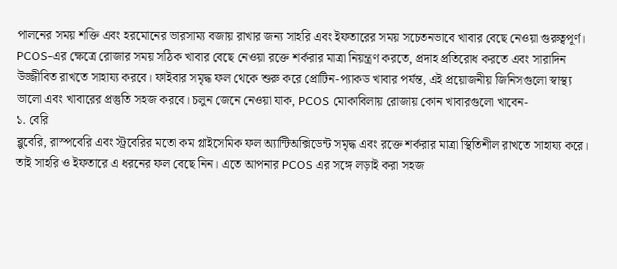পালনের সময় শক্তি এবং হরমোনের ভারসাম্য বজায় রাখার জন্য সাহরি এবং ইফতারের সময় সচেতনভাবে খাবার বেছে নেওয়া গুরুত্বপূর্ণ।
PCOS-এর ক্ষেত্রে রোজার সময় সঠিক খাবার বেছে নেওয়া রক্তে শর্করার মাত্রা নিয়ন্ত্রণ করতে, প্রদাহ প্রতিরোধ করতে এবং সারাদিন উজ্জীবিত রাখতে সাহায্য করবে। ফাইবার সমৃদ্ধ ফল থেকে শুরু করে প্রোটিন-প্যাকড খাবার পর্যন্ত, এই প্রয়োজনীয় জিনিসগুলো স্বাস্থ্য ভালো এবং খাবারের প্রস্তুতি সহজ করবে। চলুন জেনে নেওয়া যাক, PCOS মোকাবিলায় রোজায় কোন খাবারগুলো খাবেন-
১. বেরি
ব্লুবেরি, রাস্পবেরি এবং স্ট্রবেরির মতো কম গ্লাইসেমিক ফল অ্যান্টিঅক্সিডেন্ট সমৃদ্ধ এবং রক্তে শর্করার মাত্রা স্থিতিশীল রাখতে সাহায্য করে। তাই সাহরি ও ইফতারে এ ধরনের ফল বেছে নিন। এতে আপনার PCOS এর সঙ্গে লড়াই করা সহজ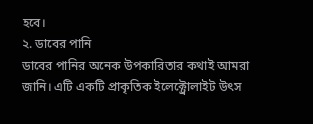হবে।
২. ডাবের পানি
ডাবের পানির অনেক উপকারিতার কথাই আমরা জানি। এটি একটি প্রাকৃতিক ইলেক্ট্রোলাইট উৎস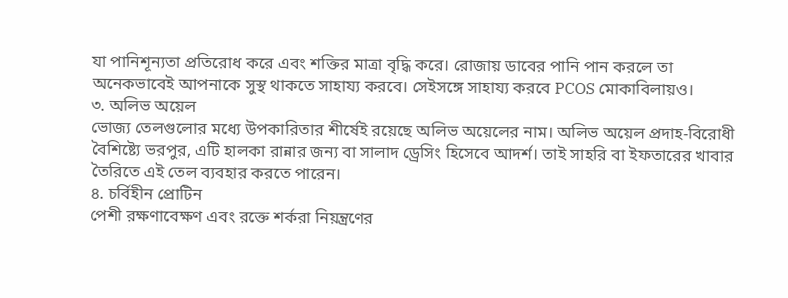যা পানিশূন্যতা প্রতিরোধ করে এবং শক্তির মাত্রা বৃদ্ধি করে। রোজায় ডাবের পানি পান করলে তা অনেকভাবেই আপনাকে সুস্থ থাকতে সাহায্য করবে। সেইসঙ্গে সাহায্য করবে PCOS মোকাবিলায়ও।
৩. অলিভ অয়েল
ভোজ্য তেলগুলোর মধ্যে উপকারিতার শীর্ষেই রয়েছে অলিভ অয়েলের নাম। অলিভ অয়েল প্রদাহ-বিরোধী বৈশিষ্ট্যে ভরপুর, এটি হালকা রান্নার জন্য বা সালাদ ড্রেসিং হিসেবে আদর্শ। তাই সাহরি বা ইফতারের খাবার তৈরিতে এই তেল ব্যবহার করতে পারেন।
৪. চর্বিহীন প্রোটিন
পেশী রক্ষণাবেক্ষণ এবং রক্তে শর্করা নিয়ন্ত্রণের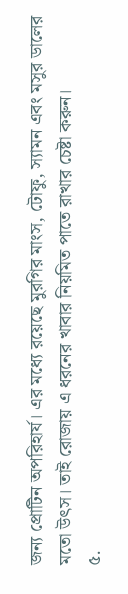জন্য প্রোটিন অপরিহার্য। এর মধ্যে রয়েছে মুরগির মাংস, টোফু, স্যামন এবং মসুর ডালের মতো উৎস। তাই রোজায় এ ধরনের খাবার নিয়মিত পাতে রাখার চেষ্টা করুন।
৫.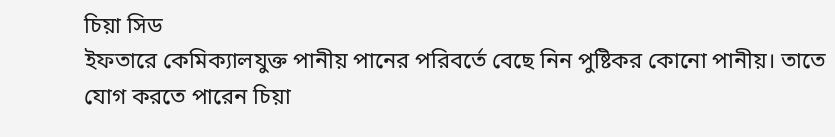চিয়া সিড
ইফতারে কেমিক্যালযুক্ত পানীয় পানের পরিবর্তে বেছে নিন পুষ্টিকর কোনো পানীয়। তাতে যোগ করতে পারেন চিয়া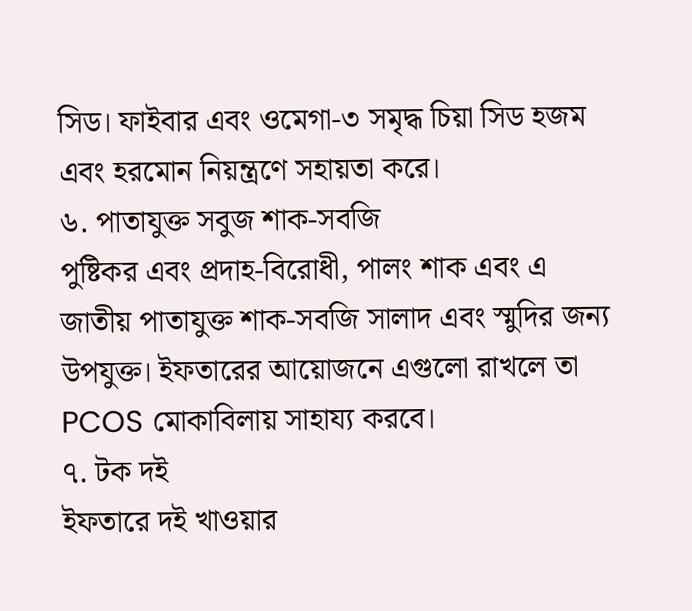সিড। ফাইবার এবং ওমেগা-৩ সমৃদ্ধ চিয়া সিড হজম এবং হরমোন নিয়ন্ত্রণে সহায়তা করে।
৬. পাতাযুক্ত সবুজ শাক-সবজি
পুষ্টিকর এবং প্রদাহ-বিরোধী, পালং শাক এবং এ জাতীয় পাতাযুক্ত শাক-সবজি সালাদ এবং স্মুদির জন্য উপযুক্ত। ইফতারের আয়োজনে এগুলো রাখলে তা PCOS মোকাবিলায় সাহায্য করবে।
৭. টক দই
ইফতারে দই খাওয়ার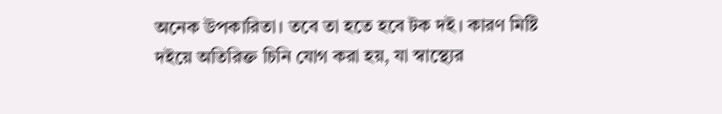অনেক উপকারিতা। তবে তা হতে হবে টক দই। কারণ মিষ্টি দইয়ে অতিরিক্ত চিনি যোগ করা হয়, যা স্বাস্থ্যের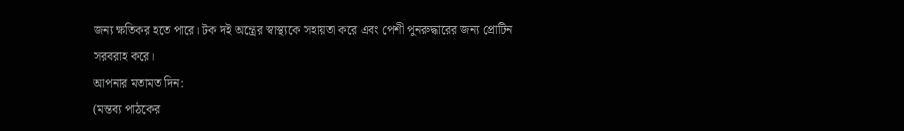জন্য ক্ষতিকর হতে পারে। টক দই অন্ত্রের স্বাস্থ্যকে সহায়তা করে এবং পেশী পুনরুদ্ধারের জন্য প্রোটিন সরবরাহ করে।
আপনার মতামত দিন:
(মন্তব্য পাঠকের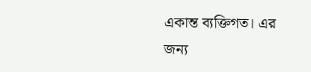একান্ত ব্যক্তিগত। এর জন্য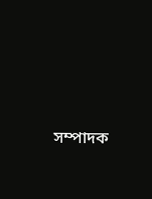সম্পাদক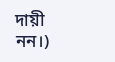দায়ী নন।)